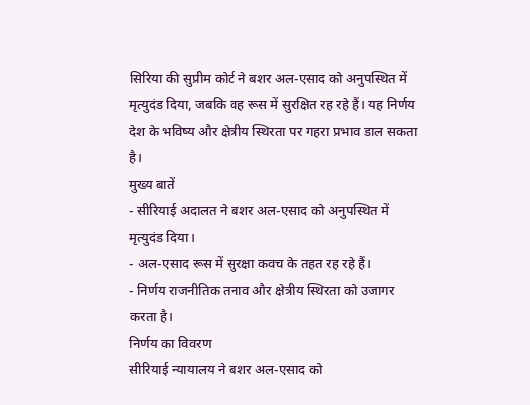सिरिया की सुप्रीम कोर्ट ने बशर अल-एसाद को अनुपस्थित में मृत्युदंड दिया, जबकि वह रूस में सुरक्षित रह रहे हैं। यह निर्णय देश के भविष्य और क्षेत्रीय स्थिरता पर गहरा प्रभाव डाल सकता है।
मुख्य बातें
- सीरियाई अदालत ने बशर अल-एसाद को अनुपस्थित में मृत्युदंड दिया।
- अल-एसाद रूस में सुरक्षा कवच के तहत रह रहे हैं।
- निर्णय राजनीतिक तनाव और क्षेत्रीय स्थिरता को उजागर करता है।
निर्णय का विवरण
सीरियाई न्यायालय ने बशर अल-एसाद को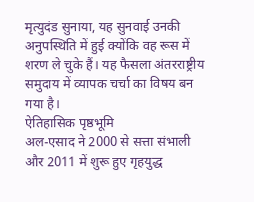मृत्युदंड सुनाया, यह सुनवाई उनकी अनुपस्थिति में हुई क्योंकि वह रूस में शरण ले चुके हैं। यह फैसला अंतरराष्ट्रीय समुदाय में व्यापक चर्चा का विषय बन गया है।
ऐतिहासिक पृष्ठभूमि
अल-एसाद ने 2000 से सत्ता संभाली और 2011 में शुरू हुए गृहयुद्ध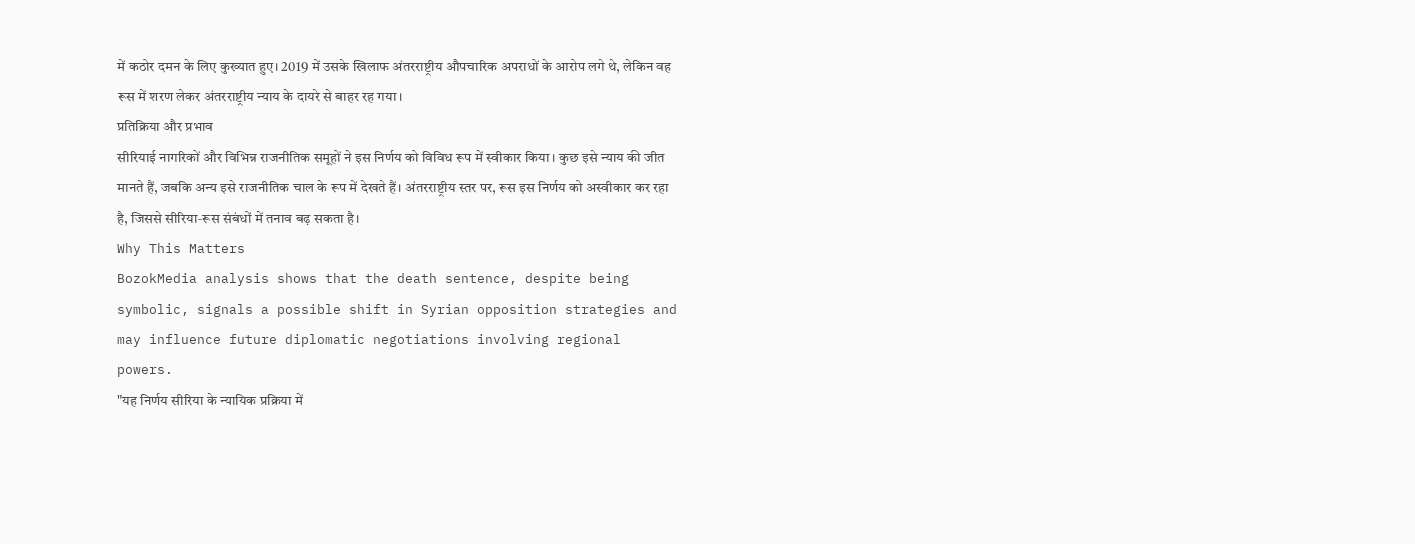में कठोर दमन के लिए कुख्यात हुए। 2019 में उसके खिलाफ अंतरराष्ट्रीय औपचारिक अपराधों के आरोप लगे थे, लेकिन वह रूस में शरण लेकर अंतरराष्ट्रीय न्याय के दायरे से बाहर रह गया।
प्रतिक्रिया और प्रभाव
सीरियाई नागरिकों और विभिन्न राजनीतिक समूहों ने इस निर्णय को विविध रूप में स्वीकार किया। कुछ इसे न्याय की जीत मानते हैं, जबकि अन्य इसे राजनीतिक चाल के रूप में देखते हैं। अंतरराष्ट्रीय स्तर पर, रूस इस निर्णय को अस्वीकार कर रहा है, जिससे सीरिया‑रूस संबंधों में तनाव बढ़ सकता है।
Why This Matters
BozokMedia analysis shows that the death sentence, despite being symbolic, signals a possible shift in Syrian opposition strategies and may influence future diplomatic negotiations involving regional powers.
"यह निर्णय सीरिया के न्यायिक प्रक्रिया में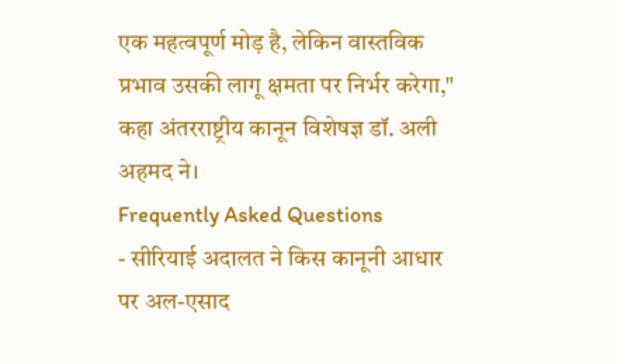एक महत्वपूर्ण मोड़ है, लेकिन वास्तविक प्रभाव उसकी लागू क्षमता पर निर्भर करेगा," कहा अंतरराष्ट्रीय कानून विशेषज्ञ डॉ. अली अहमद ने।
Frequently Asked Questions
- सीरियाई अदालत ने किस कानूनी आधार पर अल-एसाद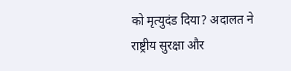को मृत्युदंड दिया? अदालत ने राष्ट्रीय सुरक्षा और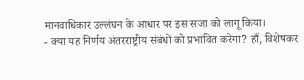मानवाधिकार उल्लंघन के आधार पर इस सजा को लागू किया।
- क्या यह निर्णय अंतरराष्ट्रीय संबंधों को प्रभावित करेगा? हाँ, विशेषकर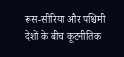रूस‑सीरिया और पश्चिमी देशों के बीच कूटनीतिक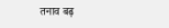तनाव बढ़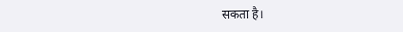सकता है।